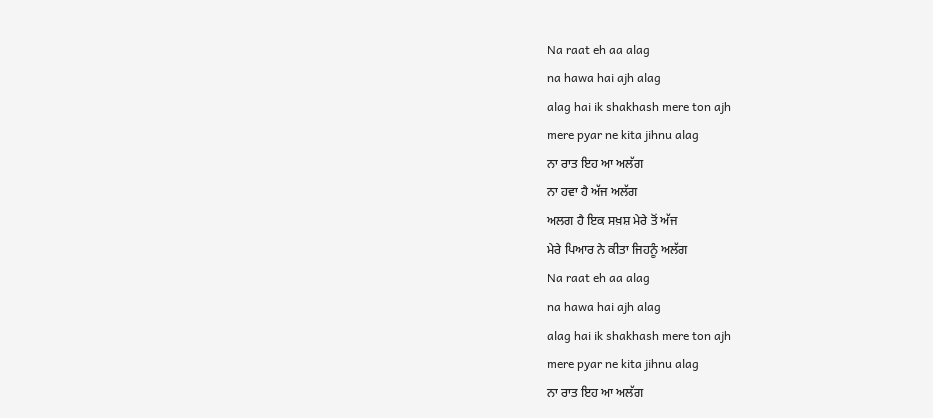Na raat eh aa alag
na hawa hai ajh alag
alag hai ik shakhash mere ton ajh
mere pyar ne kita jihnu alag
ਨਾ ਰਾਤ ਇਹ ਆ ਅਲੱਗ
ਨਾ ਹਵਾ ਹੈ ਅੱਜ ਅਲੱਗ
ਅਲਗ ਹੈ ਇਕ ਸਖ਼ਸ਼ ਮੇਰੇ ਤੋਂ ਅੱਜ
ਮੇਰੇ ਪਿਆਰ ਨੇ ਕੀਤਾ ਜਿਹਨੂੰ ਅਲੱਗ
Na raat eh aa alag
na hawa hai ajh alag
alag hai ik shakhash mere ton ajh
mere pyar ne kita jihnu alag
ਨਾ ਰਾਤ ਇਹ ਆ ਅਲੱਗ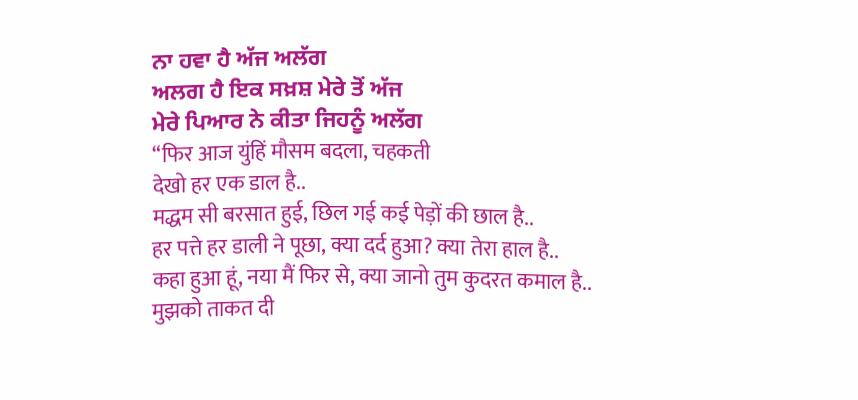ਨਾ ਹਵਾ ਹੈ ਅੱਜ ਅਲੱਗ
ਅਲਗ ਹੈ ਇਕ ਸਖ਼ਸ਼ ਮੇਰੇ ਤੋਂ ਅੱਜ
ਮੇਰੇ ਪਿਆਰ ਨੇ ਕੀਤਾ ਜਿਹਨੂੰ ਅਲੱਗ
“फिर आज युंहिं मौसम बदला, चहकती
देखो हर एक डाल है..
मद्धम सी बरसात हुई, छिल गई कई पेड़ों की छाल है..
हर पत्ते हर डाली ने पूछा, क्या दर्द हुआ? क्या तेरा हाल है..
कहा हुआ हूं, नया मैं फिर से, क्या जानो तुम कुदरत कमाल है..
मुझको ताकत दी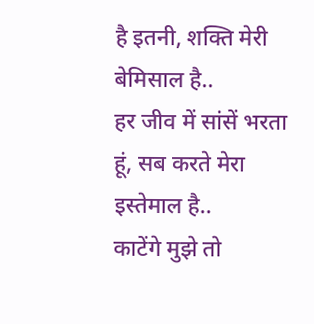है इतनी, शक्ति मेरी बेमिसाल है..
हर जीव में सांसें भरता हूं, सब करते मेरा इस्तेमाल है..
काटेंगे मुझे तो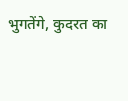भुगतेंगे, कुदरत का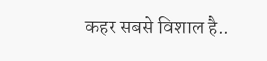कहर सबसे विशाल है..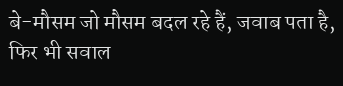बे-मौसम जो मौसम बदल रहे हैं, जवाब पता है, फिर भी सवाल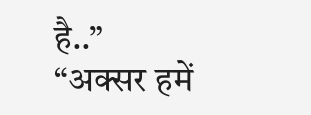है..”
“अक्सर हमें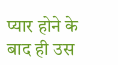प्यार होने के बाद ही उस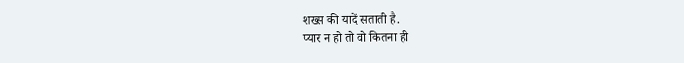शख्स की यादें सताती है.
प्यार न हो तो वो कितना ही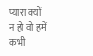प्यारा क्यों न हो वो हमें कभी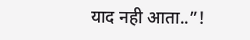याद नही आता..”!